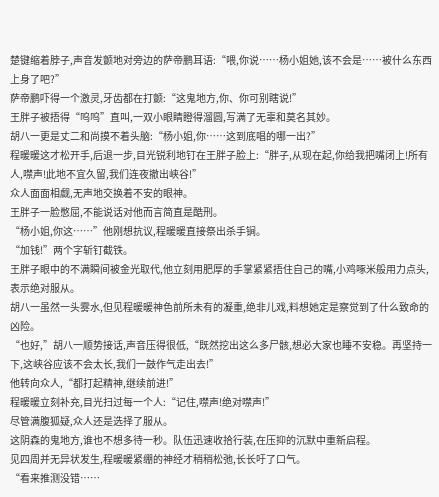楚键缩着脖子,声音发颤地对旁边的萨帝鹏耳语:“喂,你说……杨小姐她,该不会是……被什么东西上身了吧?”
萨帝鹏吓得一个激灵,牙齿都在打颤:“这鬼地方,你、你可别瞎说!”
王胖子被捂得“呜呜”直叫,一双小眼睛瞪得溜圆,写满了无辜和莫名其妙。
胡八一更是丈二和尚摸不着头脑:“杨小姐,你……这到底唱的哪一出?”
程暖暖这才松开手,后退一步,目光锐利地钉在王胖子脸上:“胖子,从现在起,你给我把嘴闭上!所有人,噤声!此地不宜久留,我们连夜撤出峡谷!”
众人面面相觑,无声地交换着不安的眼神。
王胖子一脸憋屈,不能说话对他而言简直是酷刑。
“杨小姐,你这……”他刚想抗议,程暖暖直接祭出杀手锏。
“加钱!”两个字斩钉截铁。
王胖子眼中的不满瞬间被金光取代,他立刻用肥厚的手掌紧紧捂住自己的嘴,小鸡啄米般用力点头,表示绝对服从。
胡八一虽然一头雾水,但见程暖暖神色前所未有的凝重,绝非儿戏,料想她定是察觉到了什么致命的凶险。
“也好,”胡八一顺势接话,声音压得很低,“既然挖出这么多尸骸,想必大家也睡不安稳。再坚持一下,这峡谷应该不会太长,我们一鼓作气走出去!”
他转向众人,“都打起精神,继续前进!”
程暖暖立刻补充,目光扫过每一个人:“记住,噤声!绝对噤声!”
尽管满腹狐疑,众人还是选择了服从。
这阴森的鬼地方,谁也不想多待一秒。队伍迅速收拾行装,在压抑的沉默中重新启程。
见四周并无异状发生,程暖暖紧绷的神经才稍稍松弛,长长吁了口气。
“看来推测没错……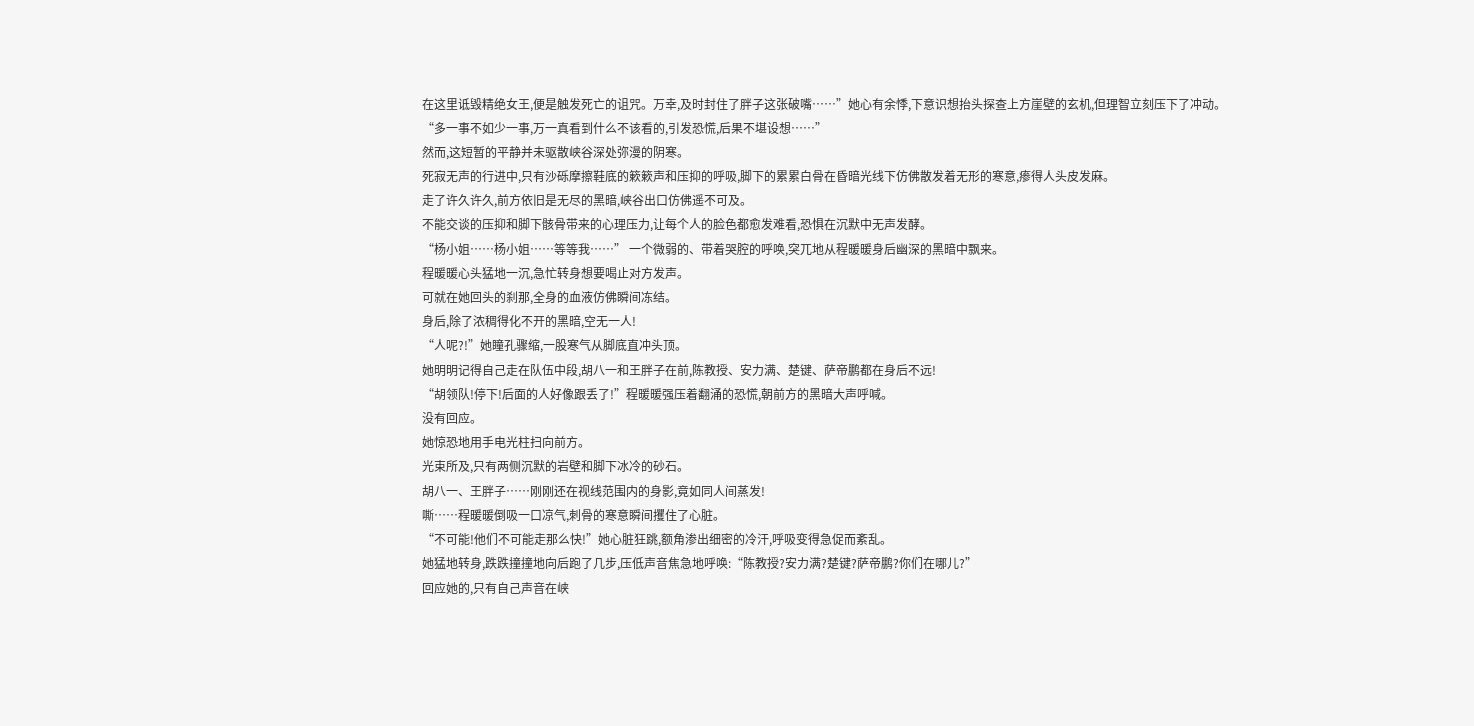在这里诋毁精绝女王,便是触发死亡的诅咒。万幸,及时封住了胖子这张破嘴……”她心有余悸,下意识想抬头探查上方崖壁的玄机,但理智立刻压下了冲动。
“多一事不如少一事,万一真看到什么不该看的,引发恐慌,后果不堪设想……”
然而,这短暂的平静并未驱散峡谷深处弥漫的阴寒。
死寂无声的行进中,只有沙砾摩擦鞋底的簌簌声和压抑的呼吸,脚下的累累白骨在昏暗光线下仿佛散发着无形的寒意,瘆得人头皮发麻。
走了许久许久,前方依旧是无尽的黑暗,峡谷出口仿佛遥不可及。
不能交谈的压抑和脚下骸骨带来的心理压力,让每个人的脸色都愈发难看,恐惧在沉默中无声发酵。
“杨小姐……杨小姐……等等我……” 一个微弱的、带着哭腔的呼唤,突兀地从程暖暖身后幽深的黑暗中飘来。
程暖暖心头猛地一沉,急忙转身想要喝止对方发声。
可就在她回头的刹那,全身的血液仿佛瞬间冻结。
身后,除了浓稠得化不开的黑暗,空无一人!
“人呢?!”她瞳孔骤缩,一股寒气从脚底直冲头顶。
她明明记得自己走在队伍中段,胡八一和王胖子在前,陈教授、安力满、楚键、萨帝鹏都在身后不远!
“胡领队!停下!后面的人好像跟丢了!”程暖暖强压着翻涌的恐慌,朝前方的黑暗大声呼喊。
没有回应。
她惊恐地用手电光柱扫向前方。
光束所及,只有两侧沉默的岩壁和脚下冰冷的砂石。
胡八一、王胖子……刚刚还在视线范围内的身影,竟如同人间蒸发!
嘶……程暖暖倒吸一口凉气,刺骨的寒意瞬间攫住了心脏。
“不可能!他们不可能走那么快!”她心脏狂跳,额角渗出细密的冷汗,呼吸变得急促而紊乱。
她猛地转身,跌跌撞撞地向后跑了几步,压低声音焦急地呼唤:“陈教授?安力满?楚键?萨帝鹏?你们在哪儿?”
回应她的,只有自己声音在峡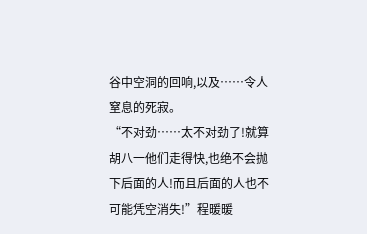谷中空洞的回响,以及……令人窒息的死寂。
“不对劲……太不对劲了!就算胡八一他们走得快,也绝不会抛下后面的人!而且后面的人也不可能凭空消失!”程暖暖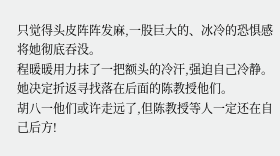只觉得头皮阵阵发麻,一股巨大的、冰冷的恐惧感将她彻底吞没。
程暖暖用力抹了一把额头的冷汗,强迫自己冷静。
她决定折返寻找落在后面的陈教授他们。
胡八一他们或许走远了,但陈教授等人一定还在自己后方!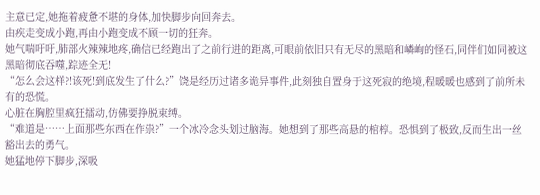主意已定,她拖着疲惫不堪的身体,加快脚步向回奔去。
由疾走变成小跑,再由小跑变成不顾一切的狂奔。
她气喘吁吁,肺部火辣辣地疼,确信已经跑出了之前行进的距离,可眼前依旧只有无尽的黑暗和嶙峋的怪石,同伴们如同被这黑暗彻底吞噬,踪迹全无!
“怎么会这样?!该死!到底发生了什么?”饶是经历过诸多诡异事件,此刻独自置身于这死寂的绝境,程暖暖也感到了前所未有的恐慌。
心脏在胸腔里疯狂擂动,仿佛要挣脱束缚。
“难道是……上面那些东西在作祟?”一个冰冷念头划过脑海。她想到了那些高悬的棺椁。恐惧到了极致,反而生出一丝豁出去的勇气。
她猛地停下脚步,深吸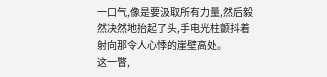一口气,像是要汲取所有力量,然后毅然决然地抬起了头,手电光柱颤抖着射向那令人心悸的崖壁高处。
这一瞥,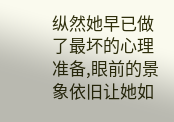纵然她早已做了最坏的心理准备,眼前的景象依旧让她如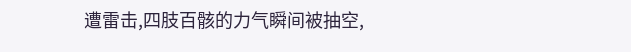遭雷击,四肢百骸的力气瞬间被抽空,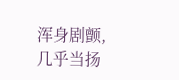浑身剧颤,几乎当扬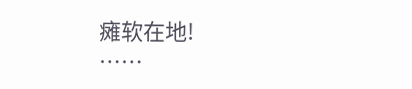瘫软在地!
……